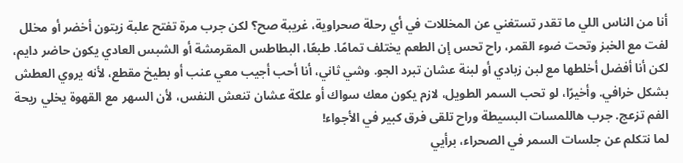أنا من الناس اللي ما تقدر تستغني عن المخللات في أي رحلة صحراوية، غريبة صح؟ لكن جرب مرة تفتح علبة زيتون أخضر أو مخلل لفت مع الخبز وتحت ضوء القمر، راح تحس إن الطعم يختلف تمامًا. طبعًا، البطاطس المقرمشة أو الشبس العادي يكون حاضر دايم، لكن أنا أفضل أخلطها مع لبن زبادي أو لبنة عشان تبرد الجو. وشي ثاني، أنا أحب أجيب معي عنب أو بطيخ مقطع، لأنه يروي العطش بشكل خرافي. وأخيرًا، لو تحب السمر الطويل، لازم يكون معك سواك أو علكة عشان تنعش النفس، لأن السهر مع القهوة يخلي ريحة الفم تزعج. جرب هاللمسات البسيطة وراح تلقى فرق كبير في الأجواء!
لما نتكلم عن جلسات السمر في الصحراء، برأيي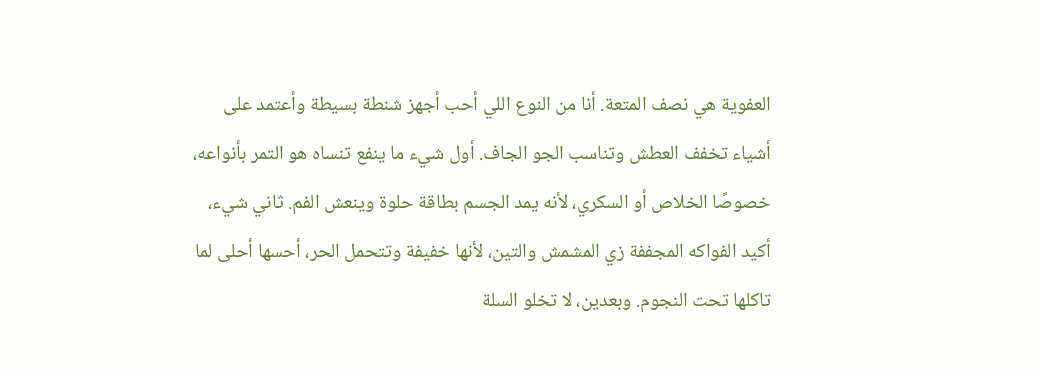العفوية هي نصف المتعة. أنا من النوع اللي أحب أجهز شنطة بسيطة وأعتمد على أشياء تخفف العطش وتناسب الجو الجاف. أول شيء ما ينفع تنساه هو التمر بأنواعه، خصوصًا الخلاص أو السكري، لأنه يمد الجسم بطاقة حلوة وينعش الفم. ثاني شيء، أكيد الفواكه المجففة زي المشمش والتين، لأنها خفيفة وتتحمل الحر، أحسها أحلى لما تاكلها تحت النجوم. وبعدين، لا تخلو السلة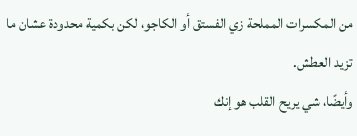من المكسرات المملحة زي الفستق أو الكاجو، لكن بكمية محدودة عشان ما تزيد العطش.
وأيضًا، شي يريح القلب هو إنك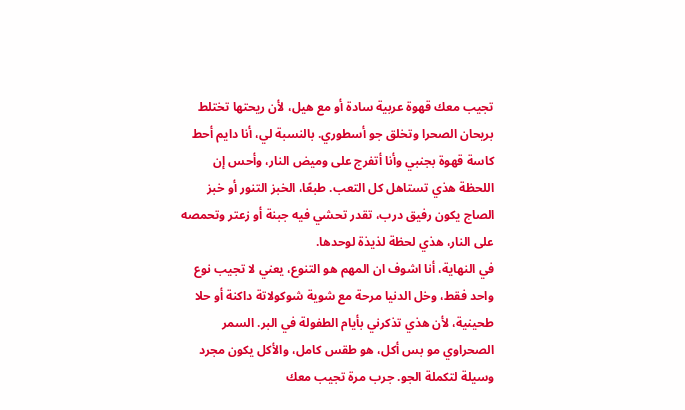تجيب معك قهوة عربية سادة أو مع هيل، لأن ريحتها تختلط بريحان الصحرا وتخلق جو أسطوري. بالنسبة لي، أنا دايم أحط كاسة قهوة بجنبي وأنا أتفرج على وميض النار، وأحس إن اللحظة هذي تستاهل كل التعب. طبعًا، الخبز التنور أو خبز الصاج يكون رفيق درب، تقدر تحشي فيه جبنة أو زعتر وتحمصه على النار، هذي لحظة لذيذة لوحدها.
في النهاية، أنا اشوف ان المهم هو التنوع، يعني لا تجيب نوع واحد فقط، وخل الدنيا مرحة مع شوية شوكولاتة داكنة أو حلا طحينية، لأن هذي تذكرني بأيام الطفولة في البر. السمر الصحراوي مو بس أكل، هو طقس كامل، والأكل يكون مجرد وسيلة لتكملة الجو. جرب مرة تجيب معك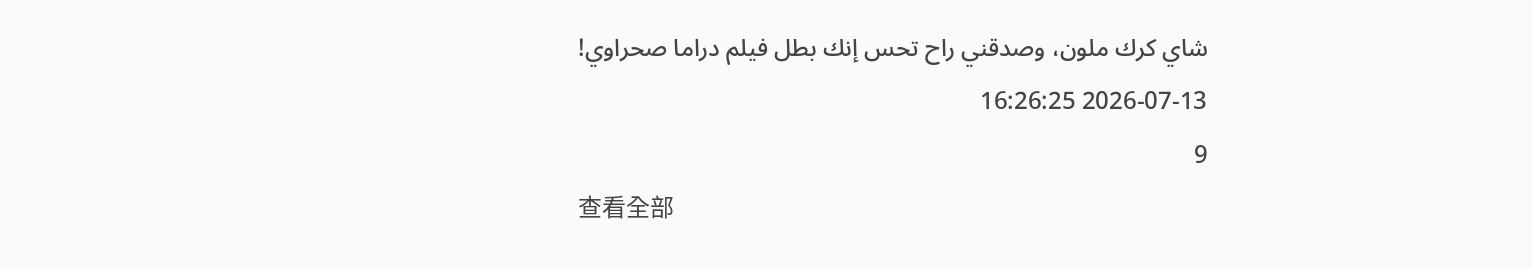شاي كرك ملون، وصدقني راح تحس إنك بطل فيلم دراما صحراوي!
2026-07-13 16:26:25
9
查看全部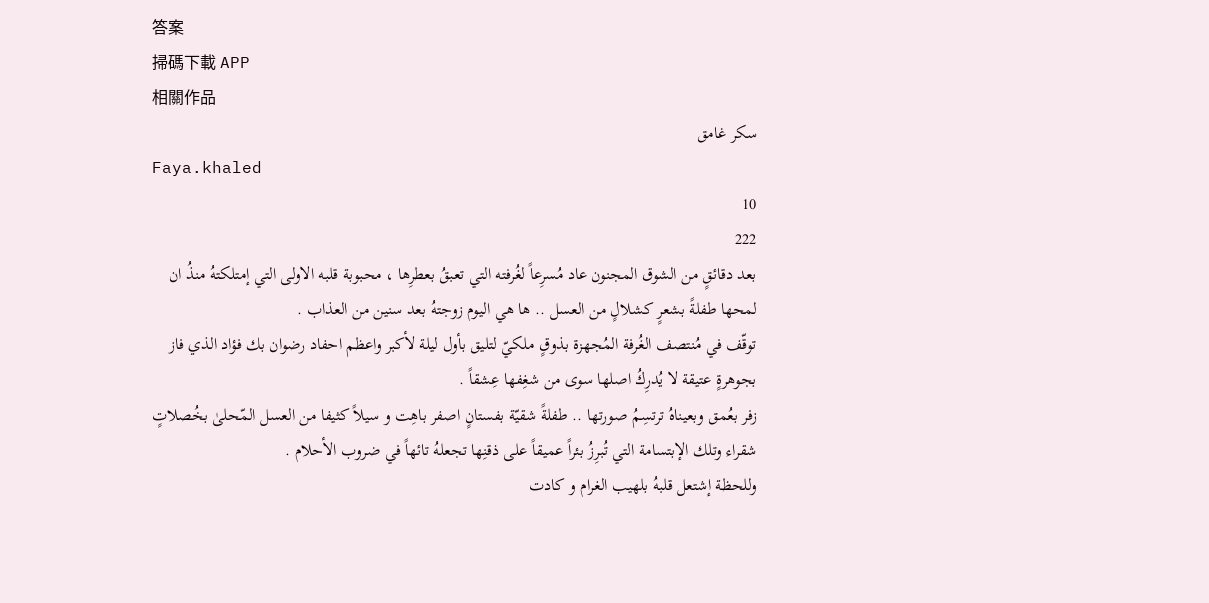答案
掃碼下載 APP
相關作品
سكر غامق
Faya.khaled
10
222
بعد دقائقٍ من الشوق المجنون عاد مُسرِعاً لغُرفته التي تعبقُ بعطرِها ، محبوبة قلبه الاولى التي إمتلكتهُ منذُ ان لمحها طفلةً بشعرٍ كشلالٍ من العسل .. ها هي اليوم زوجتهُ بعد سنين من العذاب .
توقّف في مُنتصف الغُرفة المُجهزة بذوقٍ ملكيّ لتليق بأول ليلة لأكبر واعظم احفاد رضوان بك فؤاد الذي فاز بجوهرةٍ عتيقة لا يُدرِكُ اصلها سوى من شغِفها عِشقاً .
زفر بعُمق وبعيناهُ ترتسِمُ صورتها .. طفلةً شقيّة بفستانٍ اصفر باهِت و سيلاً كثيفا من العسل المّحلىٰ بخُصلاتٍ شقراء وتلك الإبتسامة التي تُبرِزُ بئراً عميقاً على ذقنِها تجعلهُ تائهاً في ضروب الأحلام .
وللحظة إشتعل قلبهُ بلهيب الغرام و كادت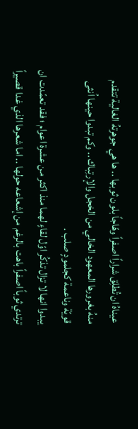عيناهُ ان تُطلِق شراراً اصفراً وهّاجاً بلون ثوبها .. ها هي جوهرتهُ الغالية تتقدم منهُ بغرورها المعهود الخالي من الخجل والإرتِباك .. وكم تبدوا حينها اُنثى قويّة وناعمة كجلمودٍ صلب .
يبدوا انها لا تزال تذكُر اوّل لقاءٍ لهما منذ اكثر من عشرة اعوام ؛ فقد تعمّدت ان ترتدي ثوباً اصفراً باهت بالرغم من إشعاعه حولها .. اما شعرها الذي غدا قصيراً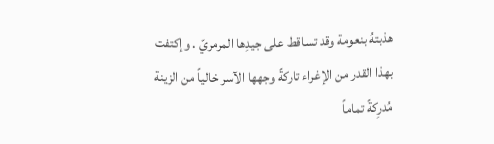هذبتهُ بنعومة وقد تساقط على جيدِها المرمريّ . وإكتفت بهذا القدر من الإغراء تاركةً وجهها الآسر خالياً من الزينة مُدرِكةً تماماً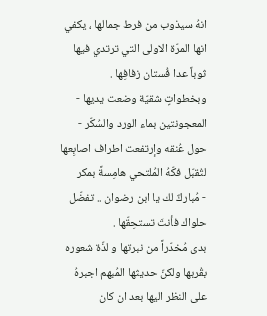انهُ سيذوب من فرط جمالها ، يكفي انها المرّة الاولى التي ترتدي فيها ثوباً عدا فُستان زفافِها .
وبخطواتٍ شقيّة وضعت يديها - المعجونتين بماء الورد والسُكّر - حول عُنقه وإرتفعت اطراف اصابِعها لتُقبّل فكّهُ المُلتحي هامِسةً بمكر
- مُباركٌ لك يا ابن رضوان .. تفضّل حلواك فأنتَ تستحِقّها .
بدى مُخدّراً من نبرتها و لذّة شعوره بقُربها ولكنّ حديثها المُبهم اجبرهُ على النظر اليها بعد ان كان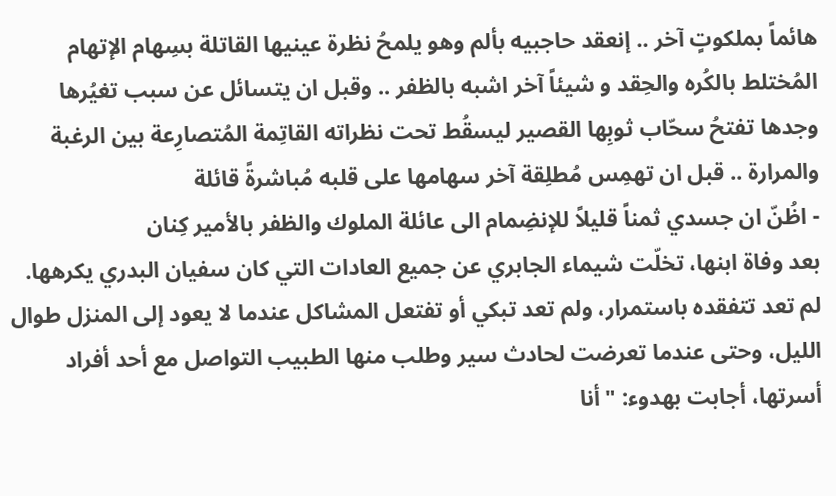هائماً بملكوتٍ آخر .. إنعقد حاجبيه بألم وهو يلمحُ نظرة عينيها القاتلة بسِهام الإتهام المُختلط بالكُره والحِقد و شيئاً آخر اشبه بالظفر .. وقبل ان يتسائل عن سبب تغيُرها وجدها تفتحُ سحّاب ثوبِها القصير ليسقُط تحت نظراته القاتِمة المُتصارِعة بين الرغبة والمرارة .. قبل ان تهمِس مُطلِقة آخر سهامها على قلبه مُباشرةً قائلة
- اظُنّ ان جسدي ثمناً قليلاً للإنضِمام الى عائلة الملوك والظفر بالأمير كِنان
بعد وفاة ابنها، تخلّت شيماء الجابري عن جميع العادات التي كان سفيان البدري يكرهها.
لم تعد تتفقده باستمرار، ولم تعد تبكي أو تفتعل المشاكل عندما لا يعود إلى المنزل طوال الليل، وحتى عندما تعرضت لحادث سير وطلب منها الطبيب التواصل مع أحد أفراد أسرتها، أجابت بهدوء: "أنا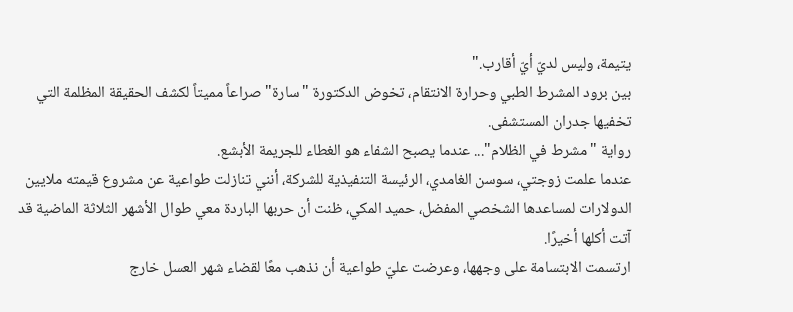يتيمة، وليس لديّ أيّ أقارب."
بين برود المشرط الطبي وحرارة الانتقام، تخوض الدكتورة "سارة" صراعاً مميتاً لكشف الحقيقة المظلمة التي تخفيها جدران المستشفى.
رواية "مشرط في الظلام"... عندما يصبح الشفاء هو الغطاء للجريمة الأبشع.
عندما علمت زوجتي، سوسن الغامدي، الرئيسة التنفيذية للشركة، أنني تنازلت طواعية عن مشروع قيمته ملايين الدولارات لمساعدها الشخصي المفضل، حميد المكي، ظنت أن حربها الباردة معي طوال الأشهر الثلاثة الماضية قد آتت أكلها أخيرًا.
ارتسمت الابتسامة على وجهها، وعرضت عليّ طواعية أن نذهب معًا لقضاء شهر العسل خارج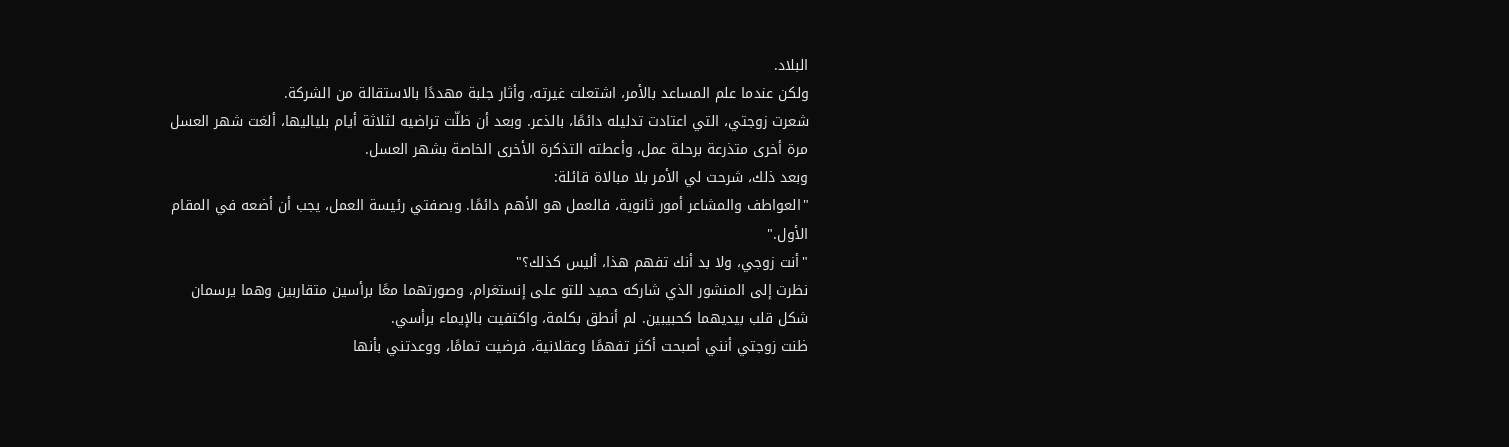البلاد.
ولكن عندما علم المساعد بالأمر، اشتعلت غيرته، وأثار جلبة مهددًا بالاستقالة من الشركة.
شعرت زوجتي، التي اعتادت تدليله دائمًا، بالذعر. وبعد أن ظلّت تراضيه لثلاثة أيام بلياليها، ألغت شهر العسل مرة أخرى متذرعة برحلة عمل، وأعطته التذكرة الأخرى الخاصة بشهر العسل.
وبعد ذلك، شرحت لي الأمر بلا مبالاة قائلة:
"العواطف والمشاعر أمور ثانوية، فالعمل هو الأهم دائمًا. وبصفتي رئيسة العمل، يجب أن أضعه في المقام الأول."
"أنت زوجي، ولا بد أنك تفهم هذا، أليس كذلك؟"
نظرت إلى المنشور الذي شاركه حميد للتو على إنستغرام، وصورتهما معًا برأسين متقاربين وهما يرسمان شكل قلب بيديهما كحبيبين. لم أنطق بكلمة، واكتفيت بالإيماء برأسي.
ظنت زوجتي أنني أصبحت أكثر تفهمًا وعقلانية، فرضيت تمامًا، ووعدتني بأنها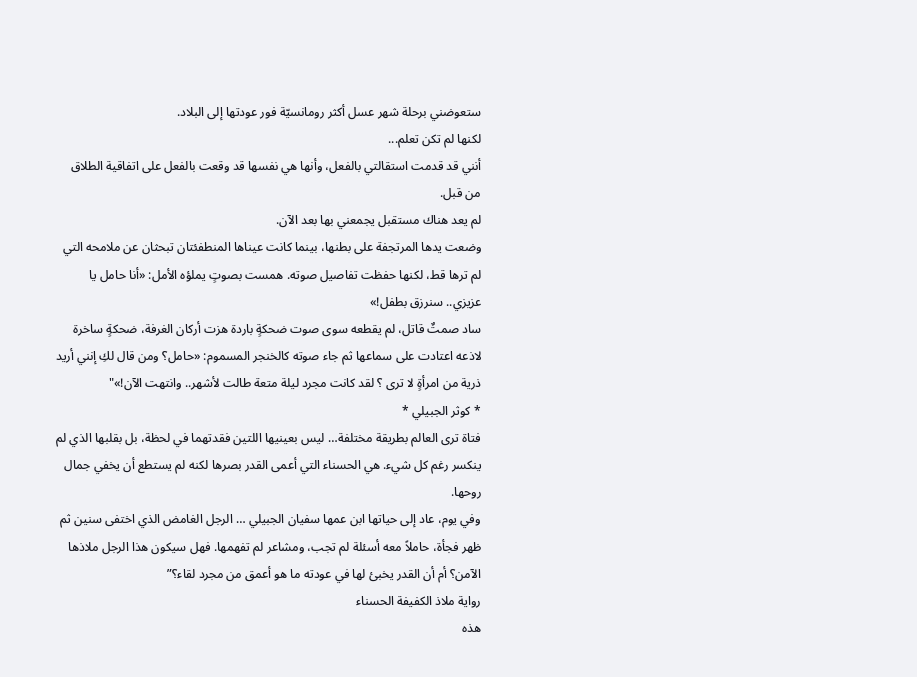ستعوضني برحلة شهر عسل أكثر رومانسيّة فور عودتها إلى البلاد.
لكنها لم تكن تعلم...
أنني قد قدمت استقالتي بالفعل، وأنها هي نفسها قد وقعت بالفعل على اتفاقية الطلاق من قبل.
لم يعد هناك مستقبل يجمعني بها بعد الآن.
وضعت يدها المرتجفة على بطنها، بينما كانت عيناها المنطفئتان تبحثان عن ملامحه التي لم ترها قط، لكنها حفظت تفاصيل صوته. همست بصوتٍ يملؤه الأمل: «أنا حامل يا عزيزي.. سنرزق بطفل!»
ساد صمتٌ قاتل، لم يقطعه سوى صوت ضحكةٍ باردة هزت أركان الغرفة، ضحكةٍ ساخرة لاذعه اعتادت على سماعها ثم جاء صوته كالخنجر المسموم: «حامل؟ ومن قال لكِ إنني أريد ذرية من امرأةٍ لا ترى ؟ لقد كانت مجرد ليلة متعة طالت لأشهر.. وانتهت الآن!»"
* كوثر الجبيلي *
فتاة ترى العالم بطريقة مختلفة… ليس بعينيها اللتين فقدتهما في لحظة، بل بقلبها الذي لم ينكسر رغم كل شيء. هي الحسناء التي أعمى القدر بصرها لكنه لم يستطع أن يخفي جمال روحها.
وفي يوم، عاد إلى حياتها ابن عمها سفيان الجبيلي … الرجل الغامض الذي اختفى سنين ثم ظهر فجأة، حاملاً معه أسئلة لم تجب، ومشاعر لم تفهمها. فهل سيكون هذا الرجل ملاذها الآمن؟ أم أن القدر يخبئ لها في عودته ما هو أعمق من مجرد لقاء؟”
رواية ملاذ الكفيفة الحسناء
هذه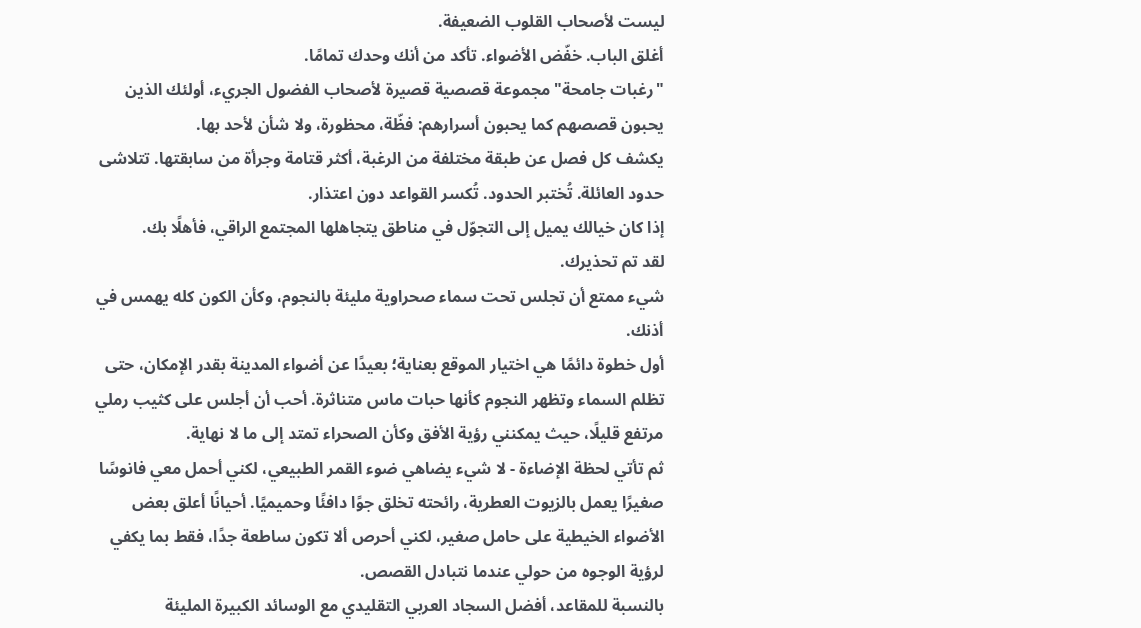ليست لأصحاب القلوب الضعيفة.
أغلق الباب. خفّض الأضواء. تأكد من أنك وحدك تمامًا.
"رغبات جامحة" مجموعة قصصية قصيرة لأصحاب الفضول الجريء، أولئك الذين يحبون قصصهم كما يحبون أسرارهم: فظّة، محظورة، ولا شأن لأحد بها.
يكشف كل فصل عن طبقة مختلفة من الرغبة، أكثر قتامة وجرأة من سابقتها. تتلاشى حدود العائلة. تُختبر الحدود. تُكسر القواعد دون اعتذار.
إذا كان خيالك يميل إلى التجوّل في مناطق يتجاهلها المجتمع الراقي، فأهلًا بك.
لقد تم تحذيرك.
شيء ممتع أن تجلس تحت سماء صحراوية مليئة بالنجوم، وكأن الكون كله يهمس في أذنك.
أول خطوة دائمًا هي اختيار الموقع بعناية؛ بعيدًا عن أضواء المدينة بقدر الإمكان، حتى تظلم السماء وتظهر النجوم كأنها حبات ماس متناثرة. أحب أن أجلس على كثيب رملي مرتفع قليلًا، حيث يمكنني رؤية الأفق وكأن الصحراء تمتد إلى ما لا نهاية.
ثم تأتي لحظة الإضاءة - لا شيء يضاهي ضوء القمر الطبيعي، لكني أحمل معي فانوسًا صغيرًا يعمل بالزيوت العطرية، رائحته تخلق جوًا دافئًا وحميميًا. أحيانًا أعلق بعض الأضواء الخيطية على حامل صغير، لكني أحرص ألا تكون ساطعة جدًا، فقط بما يكفي لرؤية الوجوه من حولي عندما نتبادل القصص.
بالنسبة للمقاعد، أفضل السجاد العربي التقليدي مع الوسائد الكبيرة المليئة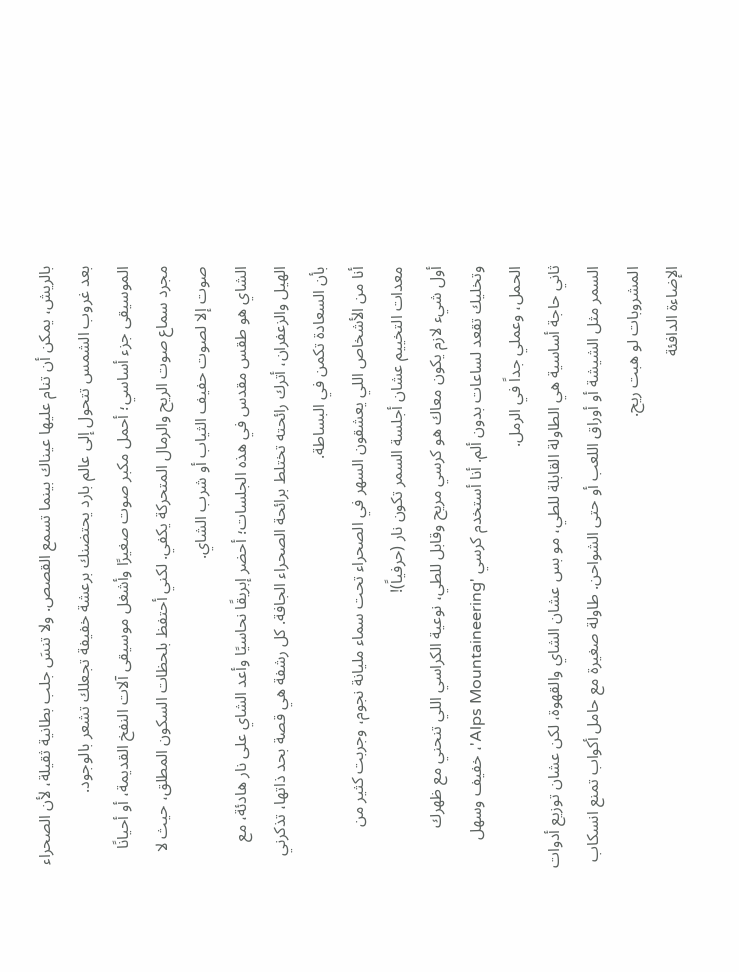بالريش، يمكن أن تنام عليها عيناك بينما تسمع القصص. ولا تنسَ جلب بطانية ثقيلة، لأن الصحراء بعد غروب الشمس تتحول إلى عالم بارد يحتضنك برعشة خفيفة تجعلك تشعر بالوجود.
الموسيقى جزء أساسي؛ أحمل مكبر صوت صغيرًا وأشغل موسيقى آلات النفخ القديمة، أو أحيانًا مجرد سماع صوت الريح والرمال المتحركة يكفي. لكني أحتفظ بلحظات السكون المطلق، حيث لا صوت إلا لصوت حفيف الثياب أو شرب الشاي.
الشاي هو طقس مقدس في هذه الجلسات؛ أحضر إبريقًا نحاسيًا وأعد الشاي على نار هادئة، مع الهيل والزعفران، أترك رائحته تختلط برائحة الصحراء الجافة. كل رشفة هي قصة بحد ذاتها، تذكرني بأن السعادة تكمن في البساطة.
أنا من الأشخاص اللي يعشقون السهر في الصحراء تحت سماء مليانة نجوم، وجربت كثير من معدات التخييم عشان أجلسة السمر تكون نار (حرفياً)!
أول شيء لازم يكون معاك هو كرسي مريح وقابل للطي، نوعية الكراسي اللي تنحني مع ظهرك وتخليك تقعد لساعات بدون ألم. أنا أستخدم كرسي 'Alps Mountaineering'، خفيف وسهل الحمل، وعملي جداً في الرمل.
ثاني حاجة أساسية هي الطاولة القابلة للطي، مو بس عشان الشاي والقهوة، لكن عشان توزيع أدوات السمر مثل الشيشة أو أوراق اللعب أو حتى الشواحن. طاولة صغيرة مع حامل أكواب تمنع انسكاب المشروبات لو هبت ريح.
الإضاءة الدافئة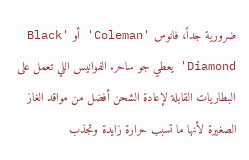ضرورية جداً، فانوس 'Coleman' أو 'Black Diamond' يعطي جو ساحر. الفوانيس اللي تعمل على البطاريات القابلة لإعادة الشحن أفضل من مواقد الغاز الصغيرة لأنها ما تسبب حرارة زايدة وتجذب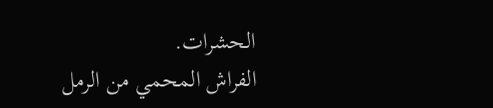الحشرات.
الفراش المحمي من الرمل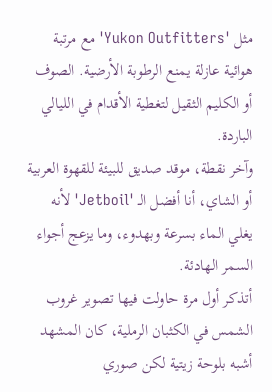مثل 'Yukon Outfitters' مع مرتبة هوائية عازلة يمنع الرطوبة الأرضية. الصوف أو الكليم الثقيل لتغطية الأقدام في الليالي الباردة.
وآخر نقطة، موقد صديق للبيئة للقهوة العربية أو الشاي، أنا أفضل الـ 'Jetboil' لأنه يغلي الماء بسرعة وبهدوء، وما يزعج أجواء السمر الهادئة.
أتذكر أول مرة حاولت فيها تصوير غروب الشمس في الكثبان الرملية، كان المشهد أشبه بلوحة زيتية لكن صوري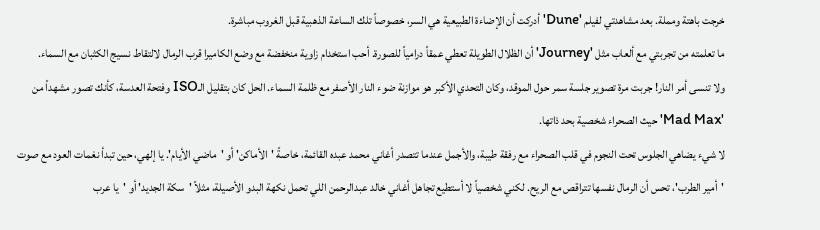خرجت باهتة ومملة. بعد مشاهدتي لفيلم 'Dune' أدركت أن الإضاءة الطبيعية هي السر، خصوصاً تلك الساعة الذهبية قبل الغروب مباشرة.
ما تعلمته من تجربتي مع ألعاب مثل 'Journey' أن الظلال الطويلة تعطي عمقاً درامياً للصورة. أحب استخدام زاوية منخفضة مع وضع الكاميرا قرب الرمال لالتقاط نسيج الكثبان مع السماء.
ولا تنسى أمر النار! جربت مرة تصوير جلسة سمر حول الموقد، وكان التحدي الأكبر هو موازنة ضوء النار الأصفر مع ظلمة السماء. الحل كان بتقليل الـISO وفتحة العدسة، كأنك تصور مشهداً من 'Mad Max' حيث الصحراء شخصية بحد ذاتها.
لا شيء يضاهي الجلوس تحت النجوم في قلب الصحراء مع رفقة طيبة، والأجمل عندما تتصدر أغاني محمد عبده القائمة، خاصةً 'الأماكن' أو 'ماضي الأيام'. يا إلهي، حين تبدأ نغمات العود مع صوت 'أمير الطرب'، تحس أن الرمال نفسها تتراقص مع الريح. لكني شخصياً لا أستطيع تجاهل أغاني خالد عبدالرحمن اللي تحمل نكهة البدو الأصيلة، مثلاً 'سكة الجديد' أو 'يا عرب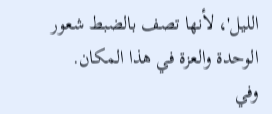الليل'، لأنها تصف بالضبط شعور الوحدة والعزة في هذا المكان.
وفي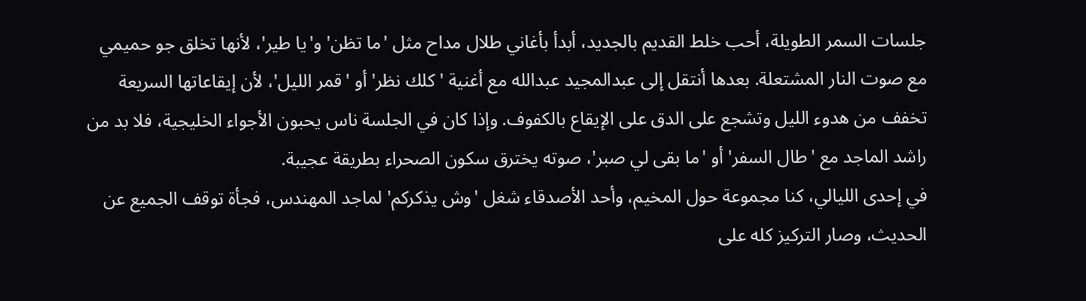جلسات السمر الطويلة، أحب خلط القديم بالجديد، أبدأ بأغاني طلال مداح مثل 'ما تظن' و'يا طير'، لأنها تخلق جو حميمي مع صوت النار المشتعلة. بعدها أنتقل إلى عبدالمجيد عبدالله مع أغنية 'كلك نظر' أو 'قمر الليل'، لأن إيقاعاتها السريعة تخفف من هدوء الليل وتشجع على الدق على الإيقاع بالكفوف. وإذا كان في الجلسة ناس يحبون الأجواء الخليجية، فلا بد من راشد الماجد مع 'طال السفر' أو 'ما بقى لي صبر'، صوته يخترق سكون الصحراء بطريقة عجيبة.
في إحدى الليالي، كنا مجموعة حول المخيم، وأحد الأصدقاء شغل 'وش يذكركم' لماجد المهندس، فجأة توقف الجميع عن الحديث، وصار التركيز كله على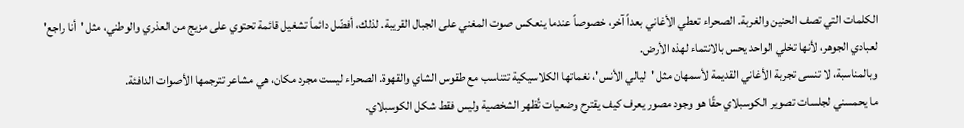الكلمات التي تصف الحنين والغربة. الصحراء تعطي الأغاني بعداً آخر، خصوصاً عندما ينعكس صوت المغني على الجبال القريبة. لذلك، أفضّل دائماً تشغيل قائمة تحتوي على مزيج من العذري والوطني، مثل 'أنا راجع' لعبادي الجوهر، لأنها تخلي الواحد يحس بالانتماء لهذه الأرض.
وبالمناسبة، لا تنسى تجربة الأغاني القديمة لأسمهان مثل 'ليالي الأنس'، نغماتها الكلاسيكية تتناسب مع طقوس الشاي والقهوة. الصحراء ليست مجرد مكان، هي مشاعر تترجمها الأصوات الدافئة.
ما يحمسني لجلسات تصوير الكوسبلاي حقًا هو وجود مصور يعرف كيف يقترح وضعيات تُظهر الشخصية وليس فقط شكل الكوسبلاي.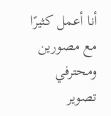أنا أعمل كثيرًا مع مصورين ومحترفي تصوير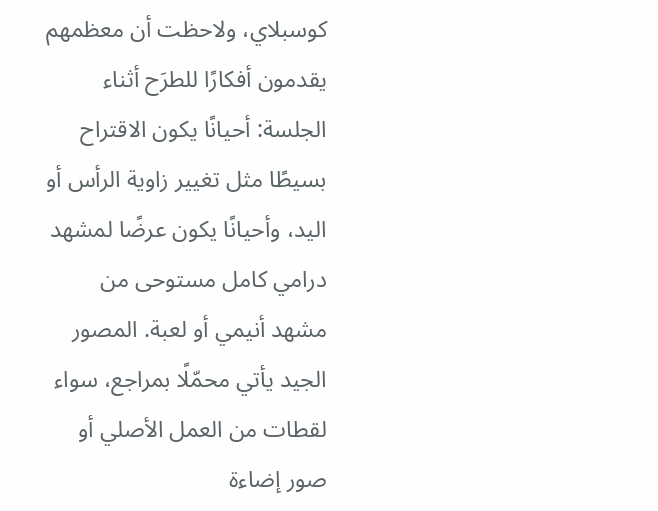كوسبلاي، ولاحظت أن معظمهم يقدمون أفكارًا للطرَح أثناء الجلسة: أحيانًا يكون الاقتراح بسيطًا مثل تغيير زاوية الرأس أو اليد، وأحيانًا يكون عرضًا لمشهد درامي كامل مستوحى من مشهد أنيمي أو لعبة. المصور الجيد يأتي محمّلًا بمراجع، سواء لقطات من العمل الأصلي أو صور إضاءة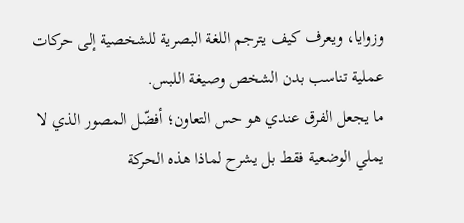وزوايا، ويعرف كيف يترجم اللغة البصرية للشخصية إلى حركات عملية تناسب بدن الشخص وصيغة اللبس.
ما يجعل الفرق عندي هو حس التعاون؛ أفضّل المصور الذي لا يملي الوضعية فقط بل يشرح لماذا هذه الحركة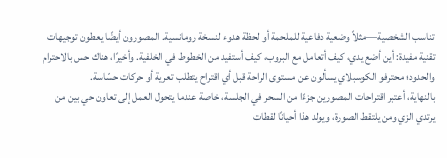تناسب الشخصية—مثلاً وضعية دفاعية للملحمة أو لحظة هدوء لنسخة رومانسية. المصورون أيضًا يعطون توجيهات تقنية مفيدة: أين أضع يدي، كيف أتعامل مع البروب، كيف أستفيد من الخطوط في الخلفية. وأخيرًا، هناك حس بالاحترام والحدود؛ محترفو الكوسبلاي يسألون عن مستوى الراحة قبل أي اقتراح يتطلب تعرية أو حركات حسّاسة.
بالنهاية، أعتبر اقتراحات المصورين جزءًا من السحر في الجلسة، خاصة عندما يتحول العمل إلى تعاون حي بين من يرتدي الزي ومن يلتقط الصورة، ويولد هذا أحيانًا لقطات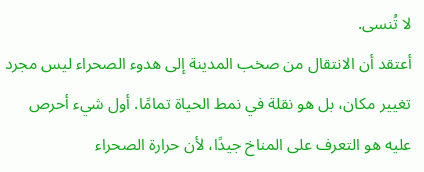لا تُنسى.
أعتقد أن الانتقال من صخب المدينة إلى هدوء الصحراء ليس مجرد تغيير مكان، بل هو نقلة في نمط الحياة تمامًا. أول شيء أحرص عليه هو التعرف على المناخ جيدًا، لأن حرارة الصحراء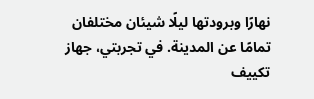نهارًا وبرودتها ليلًا شيئان مختلفان تمامًا عن المدينة. في تجربتي، جهاز تكييف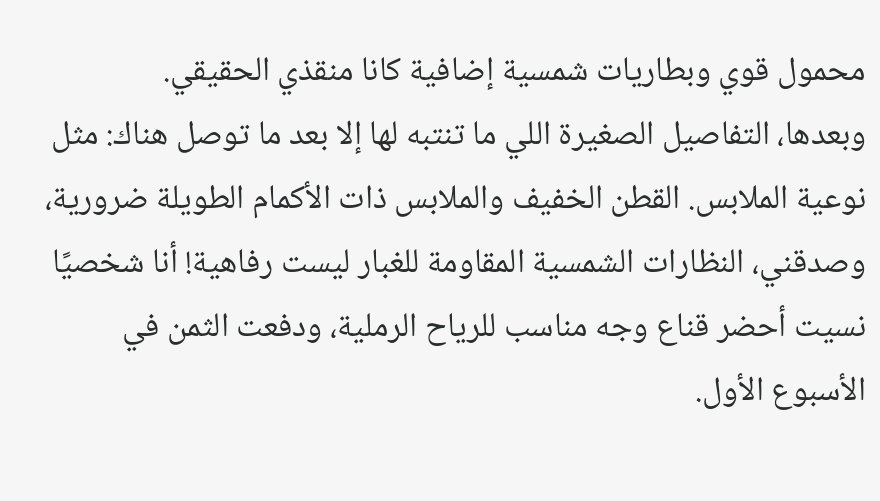محمول قوي وبطاريات شمسية إضافية كانا منقذي الحقيقي.
وبعدها، التفاصيل الصغيرة اللي ما تنتبه لها إلا بعد ما توصل هناك: مثل نوعية الملابس. القطن الخفيف والملابس ذات الأكمام الطويلة ضرورية، وصدقني، النظارات الشمسية المقاومة للغبار ليست رفاهية! أنا شخصيًا نسيت أحضر قناع وجه مناسب للرياح الرملية، ودفعت الثمن في الأسبوع الأول.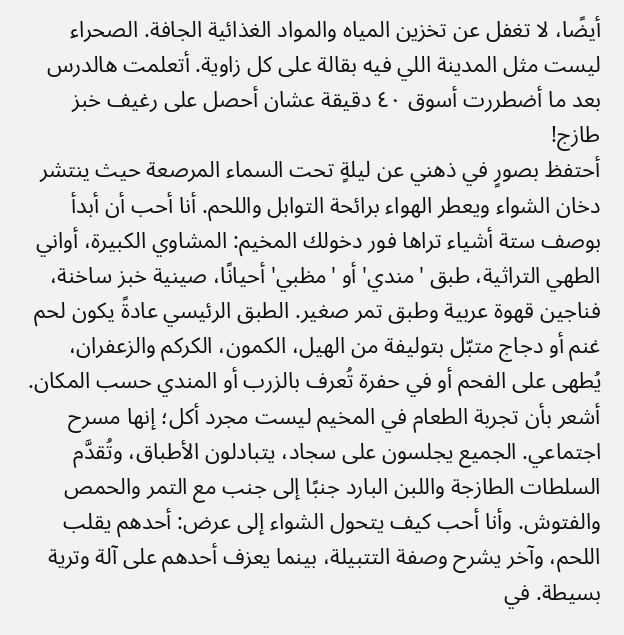أيضًا، لا تغفل عن تخزين المياه والمواد الغذائية الجافة. الصحراء ليست مثل المدينة اللي فيه بقالة على كل زاوية. أتعلمت هالدرس بعد ما أضطررت أسوق ٤٠ دقيقة عشان أحصل على رغيف خبز طازج!
أحتفظ بصورٍ في ذهني عن ليلةٍ تحت السماء المرصعة حيث ينتشر دخان الشواء ويعطر الهواء برائحة التوابل واللحم. أنا أحب أن أبدأ بوصف ستة أشياء تراها فور دخولك المخيم: المشاوي الكبيرة، أواني الطهي التراثية، طبق 'مندي' أو 'مظبي' أحيانًا، صينية خبز ساخنة، فناجين قهوة عربية وطبق تمر صغير. الطبق الرئيسي عادةً يكون لحم غنم أو دجاج متبّل بتوليفة من الهيل، الكمون، الكركم والزعفران، يُطهى على الفحم أو في حفرة تُعرف بالزرب أو المندي حسب المكان.
أشعر بأن تجربة الطعام في المخيم ليست مجرد أكل؛ إنها مسرح اجتماعي. الجميع يجلسون على سجاد، يتبادلون الأطباق، وتُقدَّم السلطات الطازجة واللبن البارد جنبًا إلى جنب مع التمر والحمص والفتوش. وأنا أحب كيف يتحول الشواء إلى عرض: أحدهم يقلب اللحم، وآخر يشرح وصفة التتبيلة، بينما يعزف أحدهم على آلة وترية بسيطة. في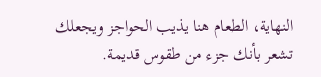النهاية، الطعام هنا يذيب الحواجز ويجعلك تشعر بأنك جزء من طقوس قديمة.